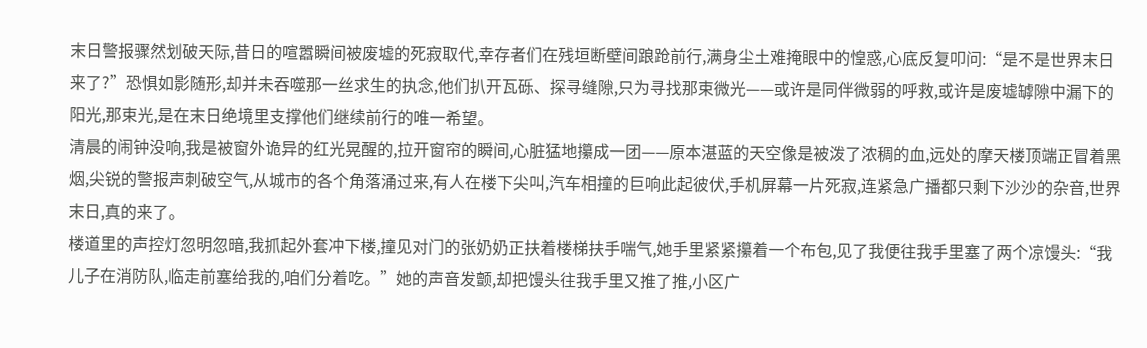末日警报骤然划破天际,昔日的喧嚣瞬间被废墟的死寂取代,幸存者们在残垣断壁间踉跄前行,满身尘土难掩眼中的惶惑,心底反复叩问:“是不是世界末日来了?”恐惧如影随形,却并未吞噬那一丝求生的执念,他们扒开瓦砾、探寻缝隙,只为寻找那束微光——或许是同伴微弱的呼救,或许是废墟罅隙中漏下的阳光,那束光,是在末日绝境里支撑他们继续前行的唯一希望。
清晨的闹钟没响,我是被窗外诡异的红光晃醒的,拉开窗帘的瞬间,心脏猛地攥成一团——原本湛蓝的天空像是被泼了浓稠的血,远处的摩天楼顶端正冒着黑烟,尖锐的警报声刺破空气,从城市的各个角落涌过来,有人在楼下尖叫,汽车相撞的巨响此起彼伏,手机屏幕一片死寂,连紧急广播都只剩下沙沙的杂音,世界末日,真的来了。
楼道里的声控灯忽明忽暗,我抓起外套冲下楼,撞见对门的张奶奶正扶着楼梯扶手喘气,她手里紧紧攥着一个布包,见了我便往我手里塞了两个凉馒头:“我儿子在消防队,临走前塞给我的,咱们分着吃。”她的声音发颤,却把馒头往我手里又推了推,小区广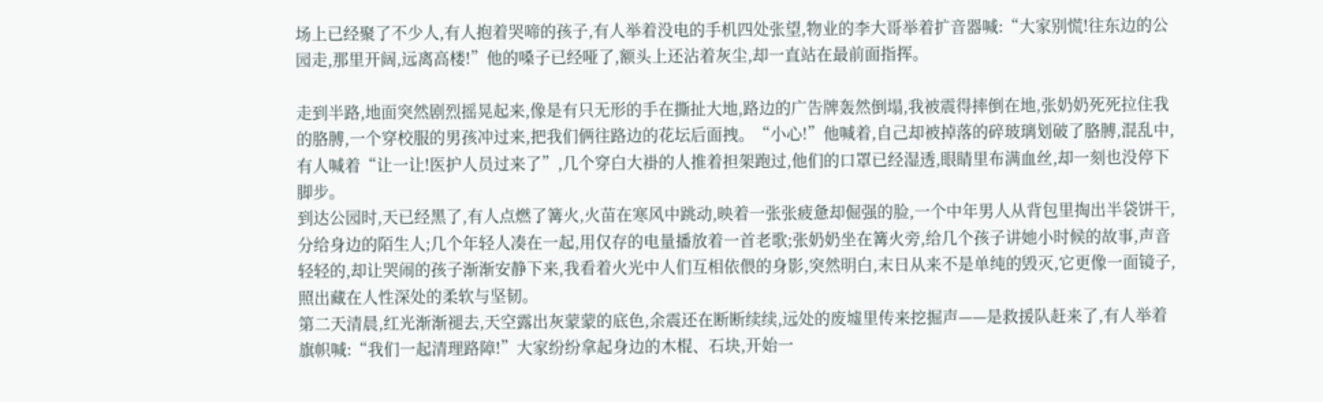场上已经聚了不少人,有人抱着哭啼的孩子,有人举着没电的手机四处张望,物业的李大哥举着扩音器喊:“大家别慌!往东边的公园走,那里开阔,远离高楼!”他的嗓子已经哑了,额头上还沾着灰尘,却一直站在最前面指挥。

走到半路,地面突然剧烈摇晃起来,像是有只无形的手在撕扯大地,路边的广告牌轰然倒塌,我被震得摔倒在地,张奶奶死死拉住我的胳膊,一个穿校服的男孩冲过来,把我们俩往路边的花坛后面拽。“小心!”他喊着,自己却被掉落的碎玻璃划破了胳膊,混乱中,有人喊着“让一让!医护人员过来了”,几个穿白大褂的人推着担架跑过,他们的口罩已经湿透,眼睛里布满血丝,却一刻也没停下脚步。
到达公园时,天已经黑了,有人点燃了篝火,火苗在寒风中跳动,映着一张张疲惫却倔强的脸,一个中年男人从背包里掏出半袋饼干,分给身边的陌生人;几个年轻人凑在一起,用仅存的电量播放着一首老歌;张奶奶坐在篝火旁,给几个孩子讲她小时候的故事,声音轻轻的,却让哭闹的孩子渐渐安静下来,我看着火光中人们互相依偎的身影,突然明白,末日从来不是单纯的毁灭,它更像一面镜子,照出藏在人性深处的柔软与坚韧。
第二天清晨,红光渐渐褪去,天空露出灰蒙蒙的底色,余震还在断断续续,远处的废墟里传来挖掘声——是救援队赶来了,有人举着旗帜喊:“我们一起清理路障!”大家纷纷拿起身边的木棍、石块,开始一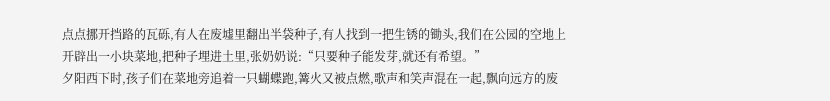点点挪开挡路的瓦砾,有人在废墟里翻出半袋种子,有人找到一把生锈的锄头,我们在公园的空地上开辟出一小块菜地,把种子埋进土里,张奶奶说:“只要种子能发芽,就还有希望。”
夕阳西下时,孩子们在菜地旁追着一只蝴蝶跑,篝火又被点燃,歌声和笑声混在一起,飘向远方的废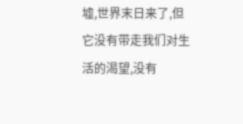墟,世界末日来了,但它没有带走我们对生活的渴望,没有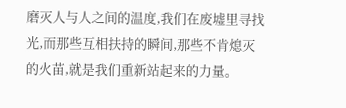磨灭人与人之间的温度,我们在废墟里寻找光,而那些互相扶持的瞬间,那些不肯熄灭的火苗,就是我们重新站起来的力量。